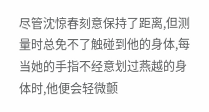尽管沈惊春刻意保持了距离,但测量时总免不了触碰到他的身体,每当她的手指不经意划过燕越的身体时,他便会轻微颤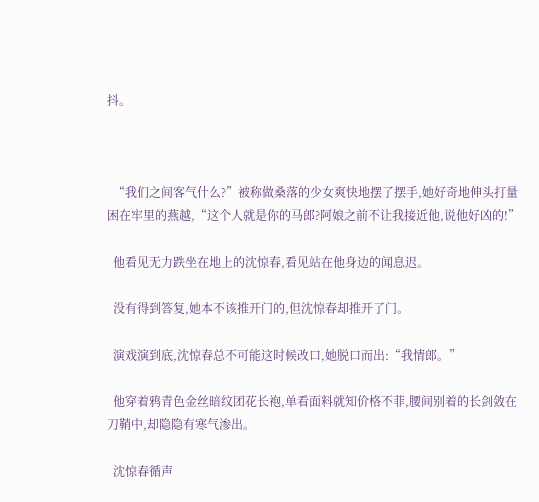抖。



  “我们之间客气什么?”被称做桑落的少女爽快地摆了摆手,她好奇地伸头打量困在牢里的燕越,“这个人就是你的马郎?阿娘之前不让我接近他,说他好凶的!”

  他看见无力跌坐在地上的沈惊春,看见站在他身边的闻息迟。

  没有得到答复,她本不该推开门的,但沈惊春却推开了门。

  演戏演到底,沈惊春总不可能这时候改口,她脱口而出:“我情郎。”

  他穿着鸦青色金丝暗纹团花长袍,单看面料就知价格不菲,腰间别着的长剑敛在刀鞘中,却隐隐有寒气渗出。

  沈惊春循声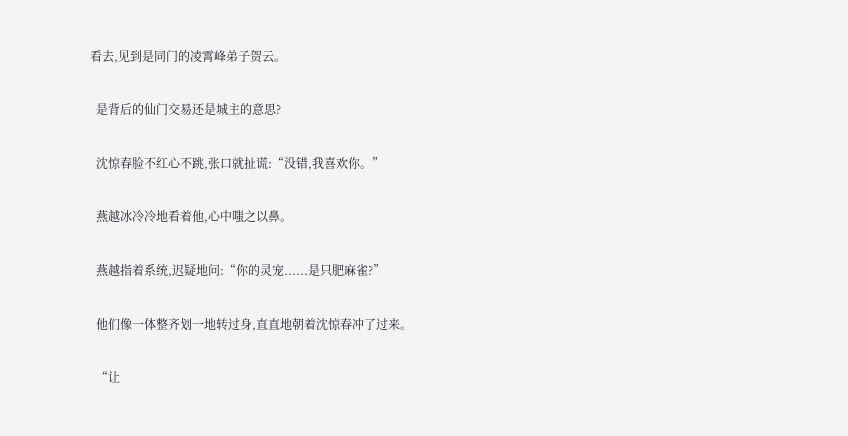看去,见到是同门的凌霄峰弟子贺云。

  是背后的仙门交易还是城主的意思?

  沈惊春脸不红心不跳,张口就扯谎:“没错,我喜欢你。”

  燕越冰冷冷地看着他,心中嗤之以鼻。

  燕越指着系统,迟疑地问:“你的灵宠......是只肥麻雀?”

  他们像一体整齐划一地转过身,直直地朝着沈惊春冲了过来。

  “让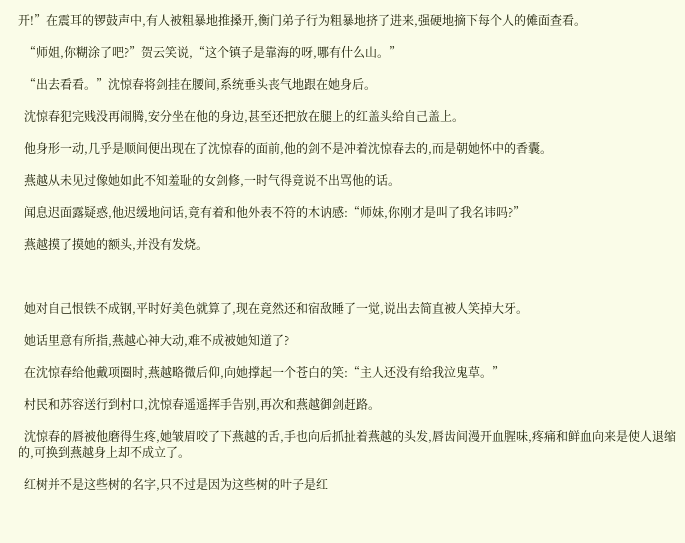开!”在震耳的锣鼓声中,有人被粗暴地推搡开,衡门弟子行为粗暴地挤了进来,强硬地摘下每个人的傩面查看。

  “师姐,你糊涂了吧?”贺云笑说,“这个镇子是靠海的呀,哪有什么山。”

  “出去看看。”沈惊春将剑挂在腰间,系统垂头丧气地跟在她身后。

  沈惊春犯完贱没再闹腾,安分坐在他的身边,甚至还把放在腿上的红盖头给自己盖上。

  他身形一动,几乎是顺间便出现在了沈惊春的面前,他的剑不是冲着沈惊春去的,而是朝她怀中的香囊。

  燕越从未见过像她如此不知羞耻的女剑修,一时气得竟说不出骂他的话。

  闻息迟面露疑惑,他迟缓地问话,竟有着和他外表不符的木讷感:“师妹,你刚才是叫了我名讳吗?”

  燕越摸了摸她的额头,并没有发烧。



  她对自己恨铁不成钢,平时好美色就算了,现在竟然还和宿敌睡了一觉,说出去简直被人笑掉大牙。

  她话里意有所指,燕越心神大动,难不成被她知道了?

  在沈惊春给他戴项圈时,燕越略微后仰,向她撑起一个苍白的笑:“主人还没有给我泣鬼草。”

  村民和苏容送行到村口,沈惊春遥遥挥手告别,再次和燕越御剑赶路。

  沈惊春的唇被他磨得生疼,她皱眉咬了下燕越的舌,手也向后抓扯着燕越的头发,唇齿间漫开血腥味,疼痛和鲜血向来是使人退缩的,可换到燕越身上却不成立了。

  红树并不是这些树的名字,只不过是因为这些树的叶子是红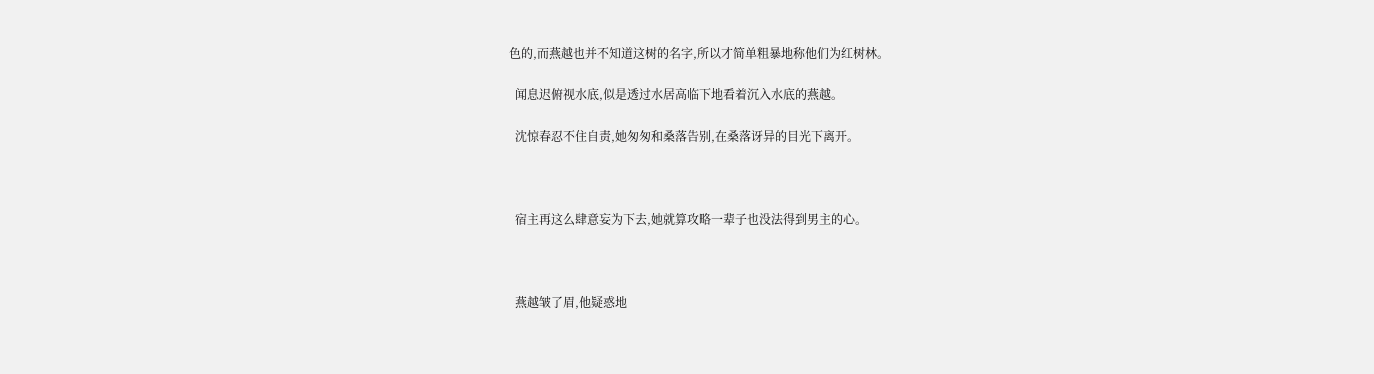色的,而燕越也并不知道这树的名字,所以才简单粗暴地称他们为红树林。

  闻息迟俯视水底,似是透过水居高临下地看着沉入水底的燕越。

  沈惊春忍不住自责,她匆匆和桑落告别,在桑落讶异的目光下离开。



  宿主再这么肆意妄为下去,她就算攻略一辈子也没法得到男主的心。



  燕越皱了眉,他疑惑地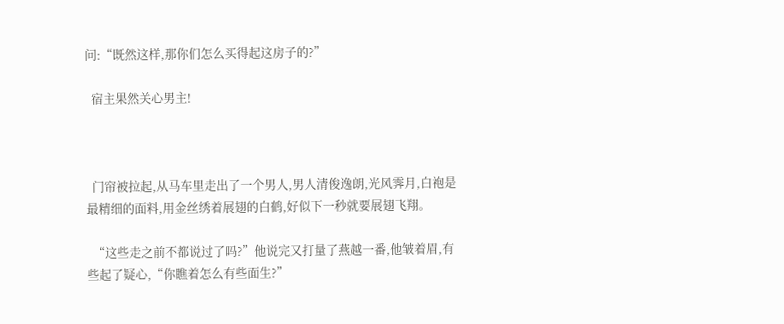问:“既然这样,那你们怎么买得起这房子的?”

  宿主果然关心男主!



  门帘被拉起,从马车里走出了一个男人,男人清俊逸朗,光风霁月,白袍是最精细的面料,用金丝绣着展翅的白鹤,好似下一秒就要展翅飞翔。

  “这些走之前不都说过了吗?”他说完又打量了燕越一番,他皱着眉,有些起了疑心,“你瞧着怎么有些面生?”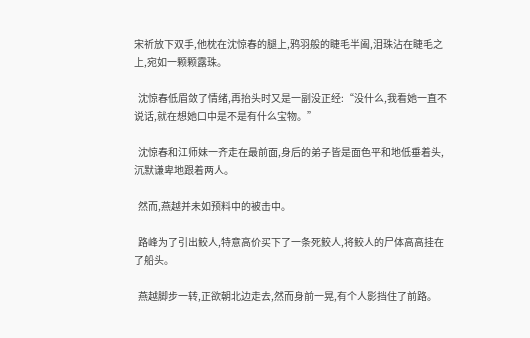宋祈放下双手,他枕在沈惊春的腿上,鸦羽般的睫毛半阖,泪珠沾在睫毛之上,宛如一颗颗露珠。

  沈惊春低眉敛了情绪,再抬头时又是一副没正经:“没什么,我看她一直不说话,就在想她口中是不是有什么宝物。”

  沈惊春和江师妹一齐走在最前面,身后的弟子皆是面色平和地低垂着头,沉默谦卑地跟着两人。

  然而,燕越并未如预料中的被击中。

  路峰为了引出鲛人,特意高价买下了一条死鲛人,将鲛人的尸体高高挂在了船头。

  燕越脚步一转,正欲朝北边走去,然而身前一晃,有个人影挡住了前路。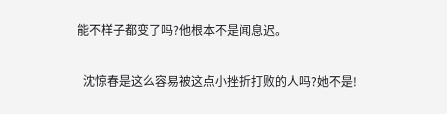能不样子都变了吗?他根本不是闻息迟。

  沈惊春是这么容易被这点小挫折打败的人吗?她不是!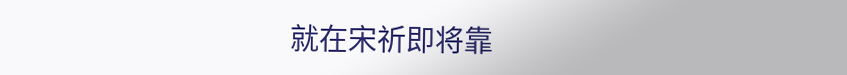就在宋祈即将靠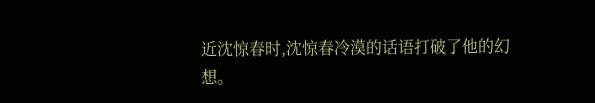近沈惊春时,沈惊春冷漠的话语打破了他的幻想。